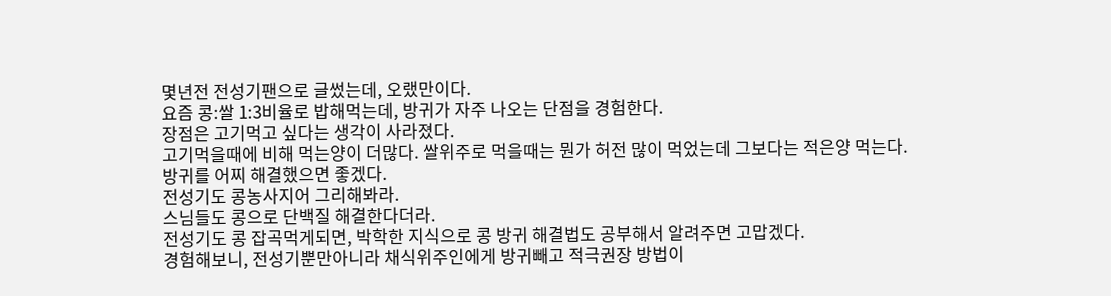몇년전 전성기팬으로 글썼는데, 오랬만이다.
요즘 콩:쌀 1:3비율로 밥해먹는데, 방귀가 자주 나오는 단점을 경험한다.
장점은 고기먹고 싶다는 생각이 사라졌다.
고기먹을때에 비해 먹는양이 더많다. 쌀위주로 먹을때는 뭔가 허전 많이 먹었는데 그보다는 적은양 먹는다.
방귀를 어찌 해결했으면 좋겠다.
전성기도 콩농사지어 그리해봐라.
스님들도 콩으로 단백질 해결한다더라.
전성기도 콩 잡곡먹게되면, 박학한 지식으로 콩 방귀 해결법도 공부해서 알려주면 고맙겠다.
경험해보니, 전성기뿐만아니라 채식위주인에게 방귀빼고 적극권장 방법이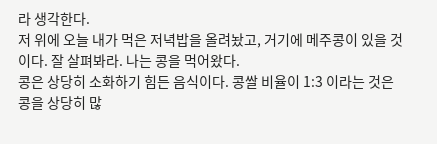라 생각한다.
저 위에 오늘 내가 먹은 저녁밥을 올려놨고, 거기에 메주콩이 있을 것이다. 잘 살펴봐라. 나는 콩을 먹어왔다.
콩은 상당히 소화하기 힘든 음식이다. 콩쌀 비율이 1:3 이라는 것은 콩을 상당히 많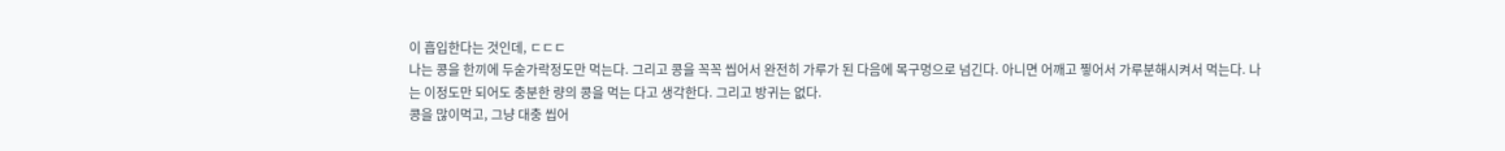이 흡입한다는 것인데, ㄷㄷㄷ
나는 콩을 한끼에 두숟가락정도만 먹는다. 그리고 콩을 꼭꼭 씹어서 완전히 가루가 된 다음에 목구멍으로 넘긴다. 아니면 어깨고 찧어서 가루분해시켜서 먹는다. 나는 이정도만 되어도 충분한 량의 콩을 먹는 다고 생각한다. 그리고 방귀는 없다.
콩을 많이먹고, 그냥 대충 씹어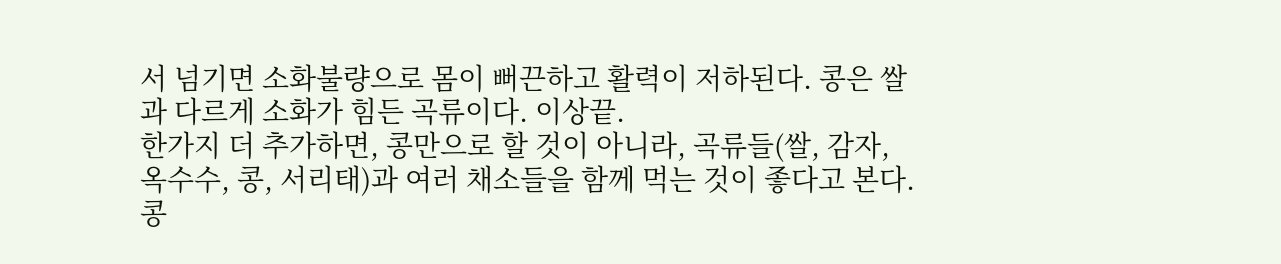서 넘기면 소화불량으로 몸이 뻐끈하고 활력이 저하된다. 콩은 쌀과 다르게 소화가 힘든 곡류이다. 이상끝.
한가지 더 추가하면, 콩만으로 할 것이 아니라, 곡류들(쌀, 감자, 옥수수, 콩, 서리태)과 여러 채소들을 함께 먹는 것이 좋다고 본다. 콩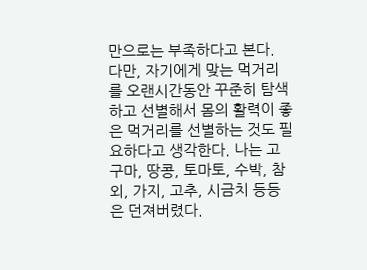만으로는 부족하다고 본다.
다만, 자기에게 맞는 먹거리를 오랜시간동안 꾸준히 탐색하고 선별해서 몸의 활력이 좋은 먹거리를 선별하는 것도 필요하다고 생각한다. 나는 고구마, 땅콩, 토마토, 수박, 참외, 가지, 고추, 시금치 등등은 던져버렸다.